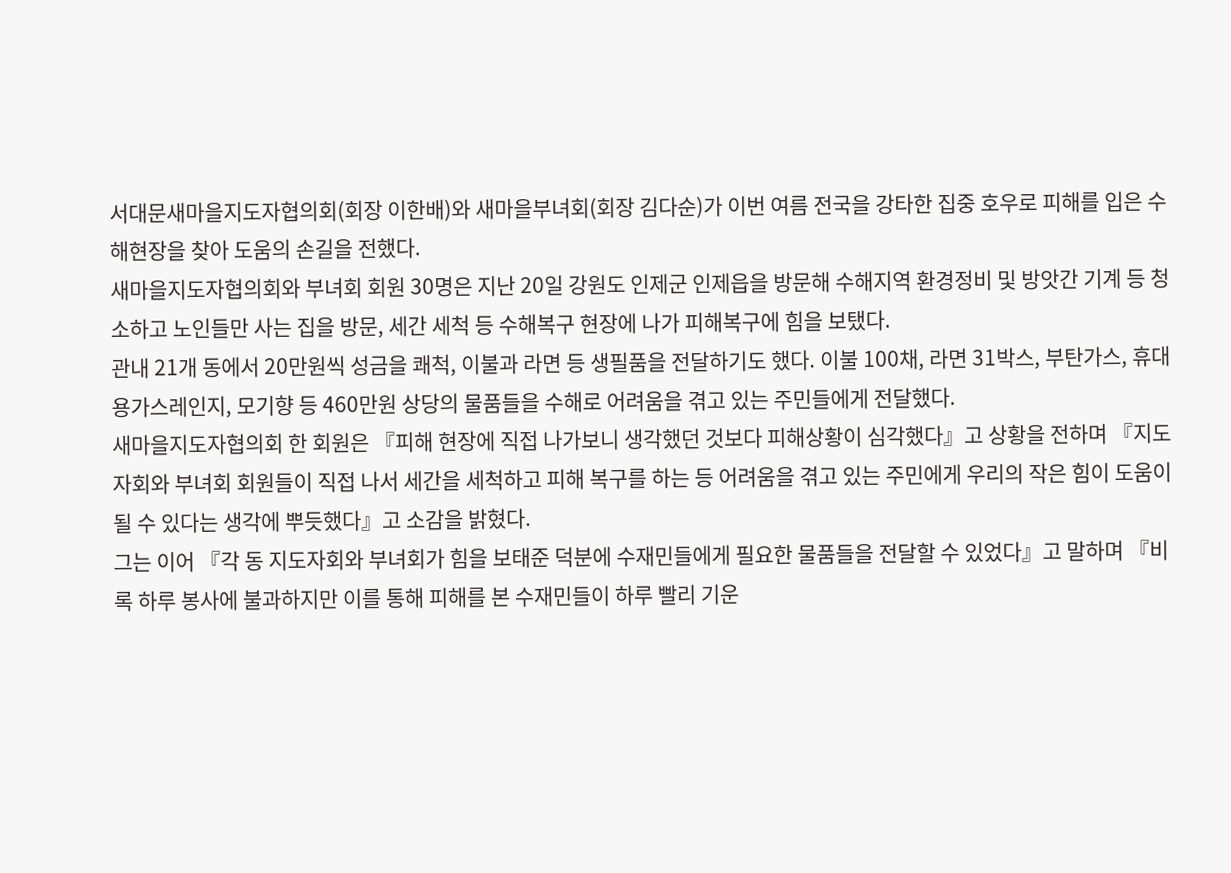서대문새마을지도자협의회(회장 이한배)와 새마을부녀회(회장 김다순)가 이번 여름 전국을 강타한 집중 호우로 피해를 입은 수해현장을 찾아 도움의 손길을 전했다.
새마을지도자협의회와 부녀회 회원 30명은 지난 20일 강원도 인제군 인제읍을 방문해 수해지역 환경정비 및 방앗간 기계 등 청소하고 노인들만 사는 집을 방문, 세간 세척 등 수해복구 현장에 나가 피해복구에 힘을 보탰다.
관내 21개 동에서 20만원씩 성금을 쾌척, 이불과 라면 등 생필품을 전달하기도 했다. 이불 100채, 라면 31박스, 부탄가스, 휴대용가스레인지, 모기향 등 460만원 상당의 물품들을 수해로 어려움을 겪고 있는 주민들에게 전달했다.
새마을지도자협의회 한 회원은 『피해 현장에 직접 나가보니 생각했던 것보다 피해상황이 심각했다』고 상황을 전하며 『지도자회와 부녀회 회원들이 직접 나서 세간을 세척하고 피해 복구를 하는 등 어려움을 겪고 있는 주민에게 우리의 작은 힘이 도움이 될 수 있다는 생각에 뿌듯했다』고 소감을 밝혔다.
그는 이어 『각 동 지도자회와 부녀회가 힘을 보태준 덕분에 수재민들에게 필요한 물품들을 전달할 수 있었다』고 말하며 『비록 하루 봉사에 불과하지만 이를 통해 피해를 본 수재민들이 하루 빨리 기운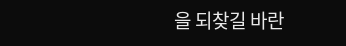을 되찾길 바란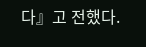다』고 전했다.